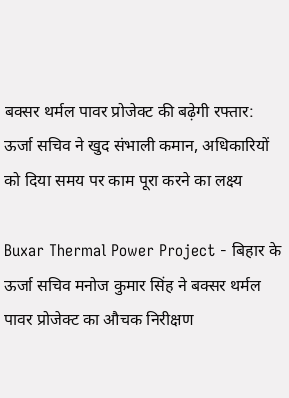बक्सर थर्मल पावर प्रोजेक्ट की बढ़ेगी रफ्तार: ऊर्जा सचिव ने खुद संभाली कमान, अधिकारियों को दिया समय पर काम पूरा करने का लक्ष्य

Buxar Thermal Power Project - बिहार के ऊर्जा सचिव मनोज कुमार सिंह ने बक्सर थर्मल पावर प्रोजेक्ट का औचक निरीक्षण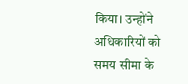किया। उन्होंने अधिकारियों को समय सीमा के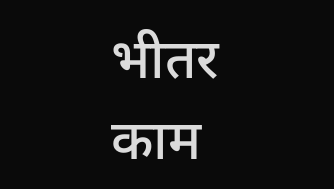भीतर काम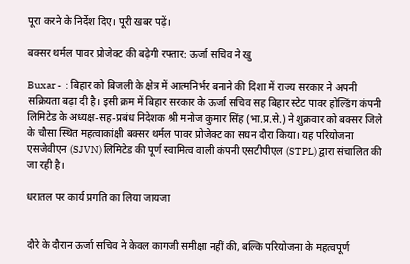पूरा करने के निर्देश दिए। पूरी खबर पढ़ें।

बक्सर थर्मल पावर प्रोजेक्ट की बढ़ेगी रफ्तार: ऊर्जा सचिव ने खु

Buxar -  : बिहार को बिजली के क्षेत्र में आत्मनिर्भर बनाने की दिशा में राज्य सरकार ने अपनी सक्रियता बढ़ा दी है। इसी क्रम में बिहार सरकार के ऊर्जा सचिव सह बिहार स्टेट पावर होल्डिंग कंपनी लिमिटेड के अध्यक्ष-सह-प्रबंध निदेशक श्री मनोज कुमार सिंह (भा.प्र.से.) ने शुक्रवार को बक्सर जिले के चौसा स्थित महत्वाकांक्षी बक्सर थर्मल पावर प्रोजेक्ट का सघन दौरा किया। यह परियोजना एसजेवीएन (SJVN) लिमिटेड की पूर्ण स्वामित्व वाली कंपनी एसटीपीएल (STPL) द्वारा संचालित की जा रही है।

धरातल पर कार्य प्रगति का लिया जायजा


दौरे के दौरान ऊर्जा सचिव ने केवल कागजी समीक्षा नहीं की, बल्कि परियोजना के महत्वपूर्ण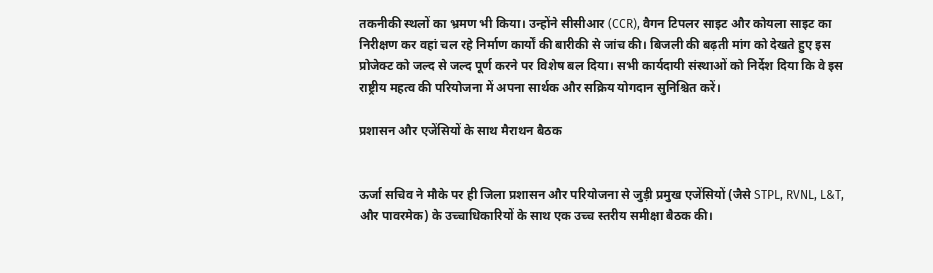तकनीकी स्थलों का भ्रमण भी किया। उन्होंने सीसीआर (CCR), वैगन टिपलर साइट और कोयला साइट का निरीक्षण कर वहां चल रहे निर्माण कार्यों की बारीकी से जांच की। बिजली की बढ़ती मांग को देखते हुए इस प्रोजेक्ट को जल्द से जल्द पूर्ण करने पर विशेष बल दिया। सभी कार्यदायी संस्थाओं को निर्देश दिया कि वे इस राष्ट्रीय महत्व की परियोजना में अपना सार्थक और सक्रिय योगदान सुनिश्चित करें।

प्रशासन और एजेंसियों के साथ मैराथन बैठक


ऊर्जा सचिव ने मौके पर ही जिला प्रशासन और परियोजना से जुड़ी प्रमुख एजेंसियों (जैसे STPL, RVNL, L&T, और पावरमेक) के उच्चाधिकारियों के साथ एक उच्च स्तरीय समीक्षा बैठक की।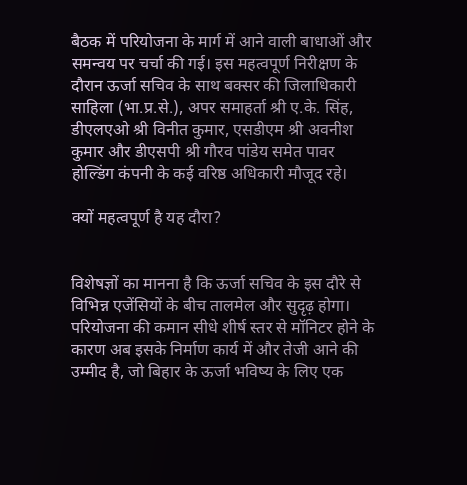बैठक में परियोजना के मार्ग में आने वाली बाधाओं और समन्वय पर चर्चा की गई। इस महत्वपूर्ण निरीक्षण के दौरान ऊर्जा सचिव के साथ बक्सर की जिलाधिकारी साहिला (भा.प्र.से.), अपर समाहर्ता श्री ए.के. सिंह, डीएलएओ श्री विनीत कुमार, एसडीएम श्री अवनीश कुमार और डीएसपी श्री गौरव पांडेय समेत पावर होल्डिंग कंपनी के कई वरिष्ठ अधिकारी मौजूद रहे।

क्यों महत्वपूर्ण है यह दौरा?


विशेषज्ञों का मानना है कि ऊर्जा सचिव के इस दौरे से विभिन्न एजेंसियों के बीच तालमेल और सुदृढ़ होगा। परियोजना की कमान सीधे शीर्ष स्तर से मॉनिटर होने के कारण अब इसके निर्माण कार्य में और तेजी आने की उम्मीद है, जो बिहार के ऊर्जा भविष्य के लिए एक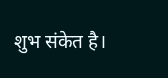शुभ संकेत है।